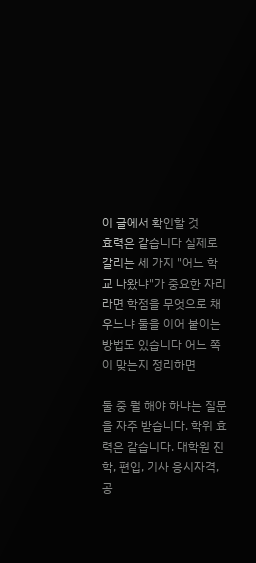이 글에서 확인할 것
효력은 같습니다 실제로 갈리는 세 가지 "어느 학교 나왔냐"가 중요한 자리라면 학점을 무엇으로 채우느냐 둘을 이어 붙이는 방법도 있습니다 어느 쪽이 맞는지 정리하면

둘 중 뭘 해야 하냐는 질문을 자주 받습니다. 학위 효력은 같습니다. 대학원 진학, 편입, 기사 응시자격, 공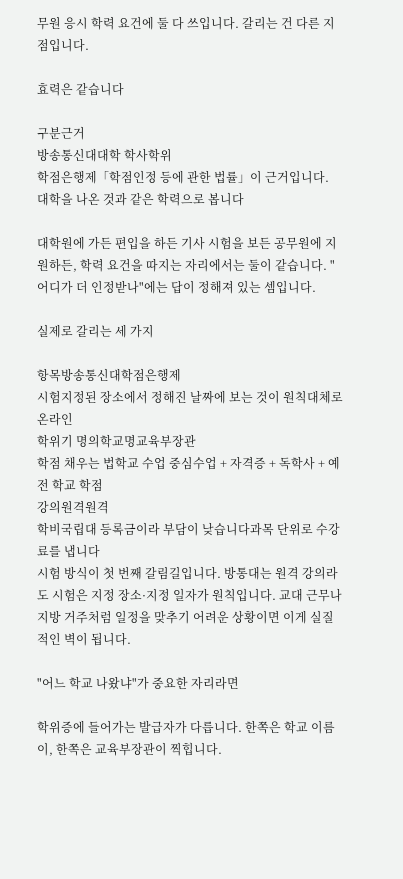무원 응시 학력 요건에 둘 다 쓰입니다. 갈리는 건 다른 지점입니다.

효력은 같습니다

구분근거
방송통신대대학 학사학위
학점은행제「학점인정 등에 관한 법률」이 근거입니다. 대학을 나온 것과 같은 학력으로 봅니다

대학원에 가든 편입을 하든 기사 시험을 보든 공무원에 지원하든, 학력 요건을 따지는 자리에서는 둘이 같습니다. "어디가 더 인정받나"에는 답이 정해져 있는 셈입니다.

실제로 갈리는 세 가지

항목방송통신대학점은행제
시험지정된 장소에서 정해진 날짜에 보는 것이 원칙대체로 온라인
학위기 명의학교명교육부장관
학점 채우는 법학교 수업 중심수업 + 자격증 + 독학사 + 예전 학교 학점
강의원격원격
학비국립대 등록금이라 부담이 낮습니다과목 단위로 수강료를 냅니다
시험 방식이 첫 번째 갈림길입니다. 방통대는 원격 강의라도 시험은 지정 장소·지정 일자가 원칙입니다. 교대 근무나 지방 거주처럼 일정을 맞추기 어려운 상황이면 이게 실질적인 벽이 됩니다.

"어느 학교 나왔냐"가 중요한 자리라면

학위증에 들어가는 발급자가 다릅니다. 한쪽은 학교 이름이, 한쪽은 교육부장관이 찍힙니다.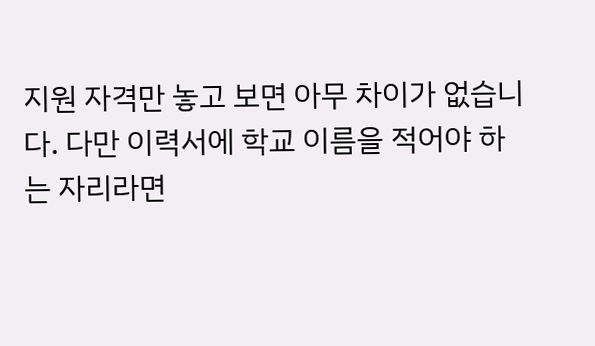지원 자격만 놓고 보면 아무 차이가 없습니다. 다만 이력서에 학교 이름을 적어야 하는 자리라면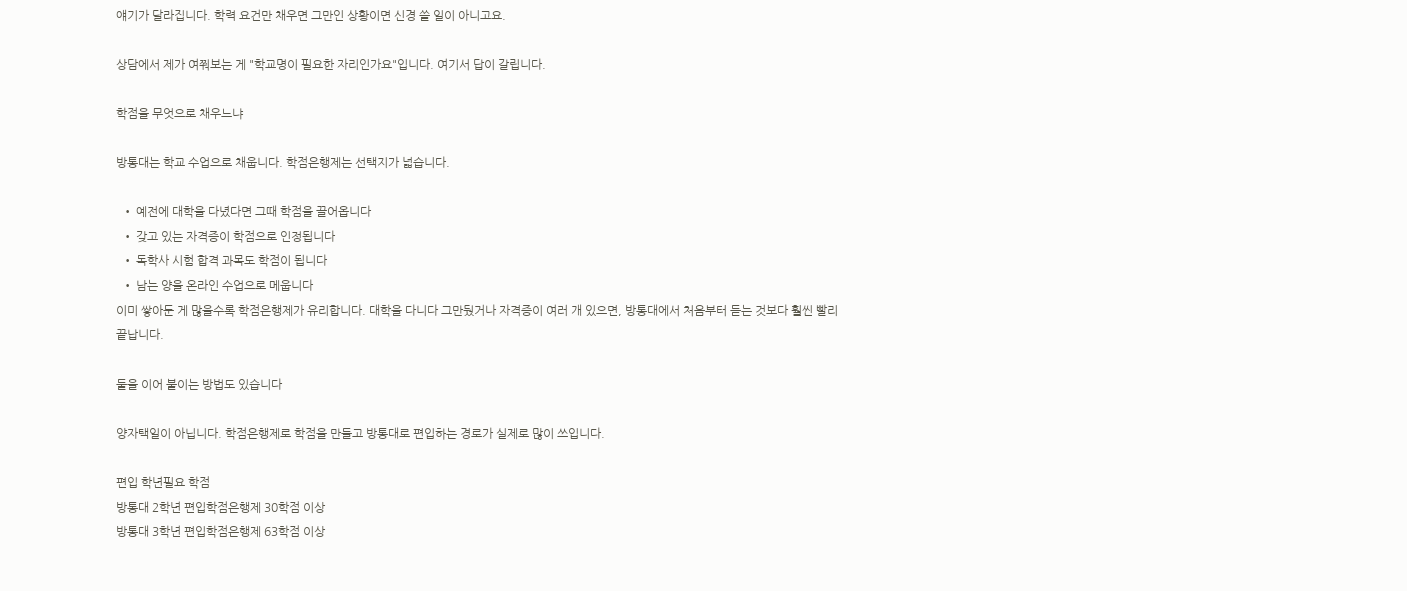얘기가 달라집니다. 학력 요건만 채우면 그만인 상황이면 신경 쓸 일이 아니고요.

상담에서 제가 여쭤보는 게 "학교명이 필요한 자리인가요"입니다. 여기서 답이 갈립니다.

학점을 무엇으로 채우느냐

방통대는 학교 수업으로 채웁니다. 학점은행제는 선택지가 넓습니다.

  • 예전에 대학을 다녔다면 그때 학점을 끌어옵니다
  • 갖고 있는 자격증이 학점으로 인정됩니다
  • 독학사 시험 합격 과목도 학점이 됩니다
  • 남는 양을 온라인 수업으로 메웁니다
이미 쌓아둔 게 많을수록 학점은행제가 유리합니다. 대학을 다니다 그만뒀거나 자격증이 여러 개 있으면, 방통대에서 처음부터 듣는 것보다 훨씬 빨리 끝납니다.

둘을 이어 붙이는 방법도 있습니다

양자택일이 아닙니다. 학점은행제로 학점을 만들고 방통대로 편입하는 경로가 실제로 많이 쓰입니다.

편입 학년필요 학점
방통대 2학년 편입학점은행제 30학점 이상
방통대 3학년 편입학점은행제 63학점 이상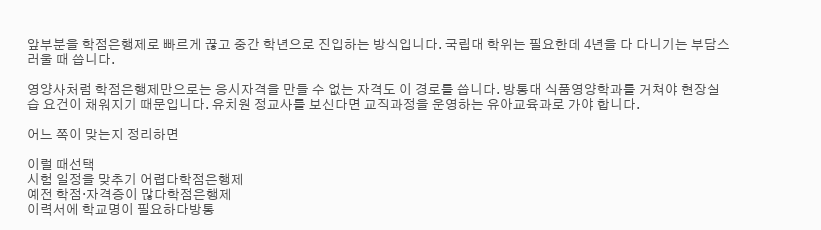앞부분을 학점은행제로 빠르게 끊고 중간 학년으로 진입하는 방식입니다. 국립대 학위는 필요한데 4년을 다 다니기는 부담스러울 때 씁니다.

영양사처럼 학점은행제만으로는 응시자격을 만들 수 없는 자격도 이 경로를 씁니다. 방통대 식품영양학과를 거쳐야 현장실습 요건이 채워지기 때문입니다. 유치원 정교사를 보신다면 교직과정을 운영하는 유아교육과로 가야 합니다.

어느 쪽이 맞는지 정리하면

이럴 때선택
시험 일정을 맞추기 어렵다학점은행제
예전 학점·자격증이 많다학점은행제
이력서에 학교명이 필요하다방통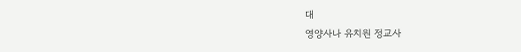대
영양사나 유치원 정교사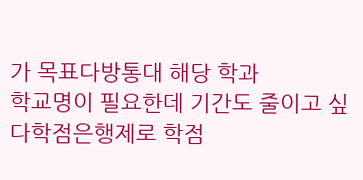가 목표다방통대 해당 학과
학교명이 필요한데 기간도 줄이고 싶다학점은행제로 학점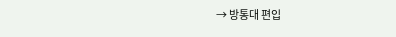→ 방통대 편입